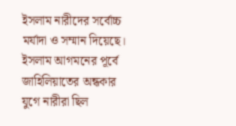ইসলাম নারীদের সর্বোচ্চ মর্যাদা ও সম্মান দিয়েছে। ইসলাম আগমনের পূর্বে জাহিলিয়াতের অন্ধকার যুগে নারীরা ছিল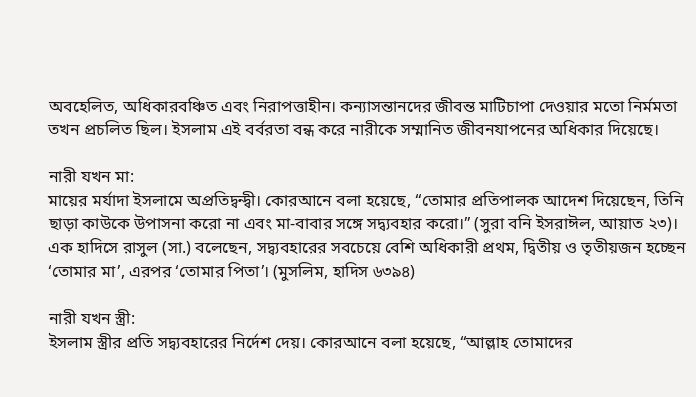অবহেলিত, অধিকারবঞ্চিত এবং নিরাপত্তাহীন। কন্যাসন্তানদের জীবন্ত মাটিচাপা দেওয়ার মতো নির্মমতা তখন প্রচলিত ছিল। ইসলাম এই বর্বরতা বন্ধ করে নারীকে সম্মানিত জীবনযাপনের অধিকার দিয়েছে।

নারী যখন মা:
মায়ের মর্যাদা ইসলামে অপ্রতিদ্বন্দ্বী। কোরআনে বলা হয়েছে, “তোমার প্রতিপালক আদেশ দিয়েছেন, তিনি ছাড়া কাউকে উপাসনা করো না এবং মা-বাবার সঙ্গে সদ্ব্যবহার করো।” (সুরা বনি ইসরাঈল, আয়াত ২৩)।
এক হাদিসে রাসুল (সা.) বলেছেন, সদ্ব্যবহারের সবচেয়ে বেশি অধিকারী প্রথম, দ্বিতীয় ও তৃতীয়জন হচ্ছেন ‘তোমার মা’, এরপর ‘তোমার পিতা’। (মুসলিম, হাদিস ৬৩৯৪)

নারী যখন স্ত্রী:
ইসলাম স্ত্রীর প্রতি সদ্ব্যবহারের নির্দেশ দেয়। কোরআনে বলা হয়েছে, “আল্লাহ তোমাদের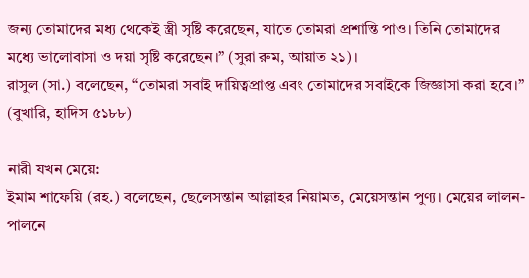জন্য তোমাদের মধ্য থেকেই স্ত্রী সৃষ্টি করেছেন, যাতে তোমরা প্রশান্তি পাও। তিনি তোমাদের মধ্যে ভালোবাসা ও দয়া সৃষ্টি করেছেন।” (সুরা রুম, আয়াত ২১)।
রাসুল (সা.) বলেছেন, “তোমরা সবাই দায়িত্বপ্রাপ্ত এবং তোমাদের সবাইকে জিজ্ঞাসা করা হবে।” (বুখারি, হাদিস ৫১৮৮)

নারী যখন মেয়ে:
ইমাম শাফেয়ি (রহ.) বলেছেন, ছেলেসন্তান আল্লাহর নিয়ামত, মেয়েসন্তান পুণ্য। মেয়ের লালন-পালনে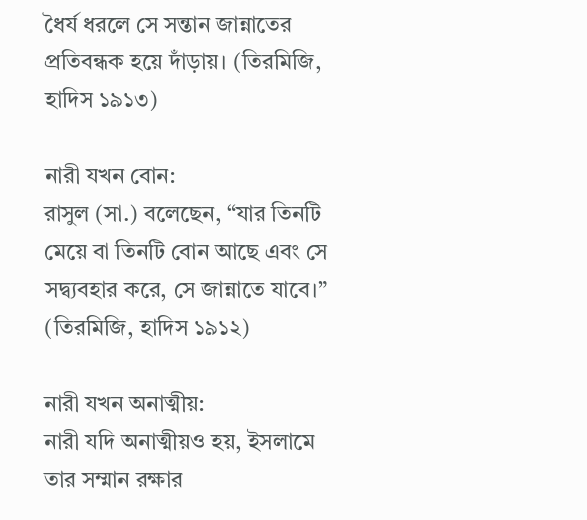ধৈর্য ধরলে সে সন্তান জান্নাতের প্রতিবন্ধক হয়ে দাঁড়ায়। (তিরমিজি, হাদিস ১৯১৩)

নারী যখন বোন:
রাসুল (সা.) বলেছেন, “যার তিনটি মেয়ে বা তিনটি বোন আছে এবং সে সদ্ব্যবহার করে, সে জান্নাতে যাবে।” (তিরমিজি, হাদিস ১৯১২)

নারী যখন অনাত্মীয়:
নারী যদি অনাত্মীয়ও হয়, ইসলামে তার সম্মান রক্ষার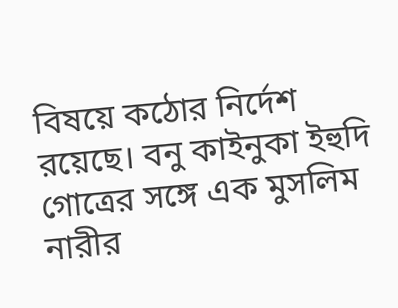বিষয়ে কঠোর নির্দেশ রয়েছে। বনু কাইনুকা ইহুদি গোত্রের সঙ্গে এক মুসলিম নারীর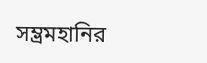সম্ভ্রমহানির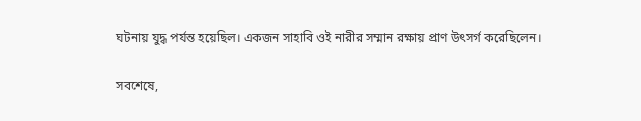ঘটনায় যুদ্ধ পর্যন্ত হয়েছিল। একজন সাহাবি ওই নারীর সম্মান রক্ষায় প্রাণ উৎসর্গ করেছিলেন।

সবশেষে,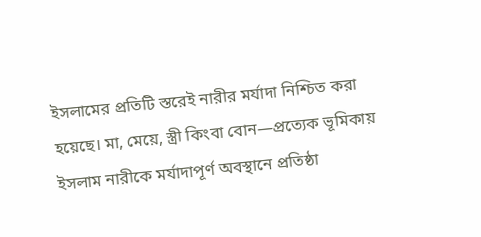ইসলামের প্রতিটি স্তরেই নারীর মর্যাদা নিশ্চিত করা হয়েছে। মা, মেয়ে, স্ত্রী কিংবা বোন—প্রত্যেক ভূমিকায় ইসলাম নারীকে মর্যাদাপূর্ণ অবস্থানে প্রতিষ্ঠা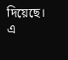দিয়েছে। এ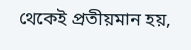থেকেই প্রতীয়মান হয়,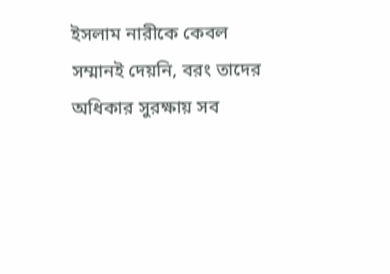ইসলাম নারীকে কেবল সম্মানই দেয়নি, বরং তাদের অধিকার সুরক্ষায় সব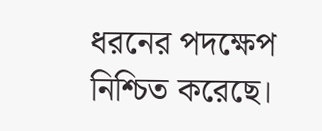ধরনের পদক্ষেপ নিশ্চিত করেছে।